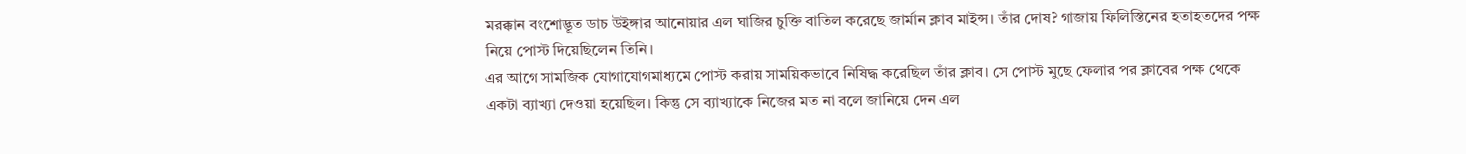মরক্কান বংশোদ্ভূত ডাচ উইঙ্গার আনোয়ার এল ঘাজির চুক্তি বাতিল করেছে জার্মান ক্লাব মাইন্স। তাঁর দোষ? গাজায় ফিলিস্তিনের হতাহতদের পক্ষ নিয়ে পোস্ট দিয়েছিলেন তিনি।
এর আগে সামজিক যোগাযোগমাধ্যমে পোস্ট করায় সাময়িকভাবে নিষিদ্ধ করেছিল তাঁর ক্লাব। সে পোস্ট মুছে ফেলার পর ক্লাবের পক্ষ থেকে একটা ব্যাখ্যা দেওয়া হয়েছিল। কিন্তু সে ব্যাখ্যাকে নিজের মত না বলে জানিয়ে দেন এল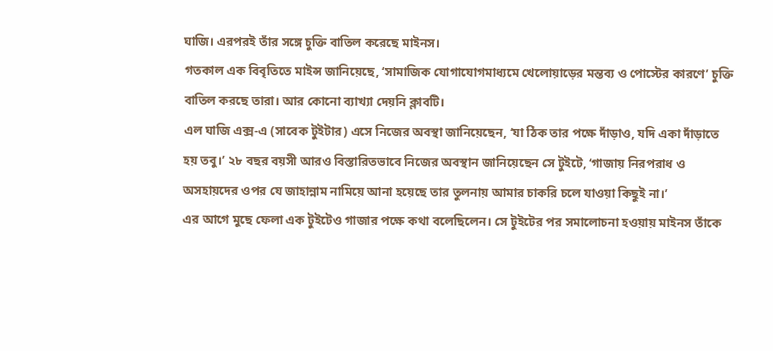ঘাজি। এরপরই তাঁর সঙ্গে চুক্তি বাতিল করেছে মাইনস।
গতকাল এক বিবৃতিতে মাইন্স জানিয়েছে, ‘সামাজিক যোগাযোগমাধ্যমে খেলোয়াড়ের মন্তব্য ও পোস্টের কারণে’ চুক্তি বাতিল করছে তারা। আর কোনো ব্যাখ্যা দেয়নি ক্লাবটি।
এল ঘাজি এক্স-এ (সাবেক টুইটার) এসে নিজের অবস্থা জানিয়েছেন, ‘যা ঠিক তার পক্ষে দাঁড়াও, যদি একা দাঁড়াতে হয় তবু।’ ২৮ বছর বয়সী আরও বিস্তারিতভাবে নিজের অবস্থান জানিয়েছেন সে টুইটে, ‘গাজায় নিরপরাধ ও অসহায়দের ওপর যে জাহান্নাম নামিয়ে আনা হয়েছে তার তুলনায় আমার চাকরি চলে যাওয়া কিছুই না।’
এর আগে মুছে ফেলা এক টুইটেও গাজার পক্ষে কথা বলেছিলেন। সে টুইটের পর সমালোচনা হওয়ায় মাইনস তাঁকে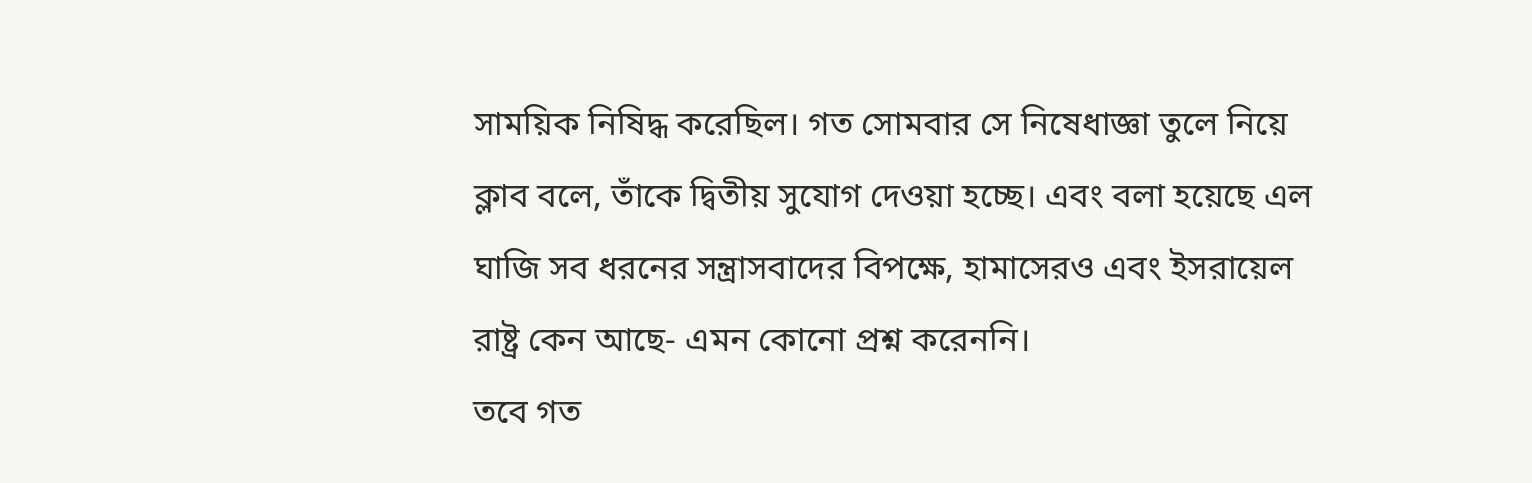সাময়িক নিষিদ্ধ করেছিল। গত সোমবার সে নিষেধাজ্ঞা তুলে নিয়ে ক্লাব বলে, তাঁকে দ্বিতীয় সুযোগ দেওয়া হচ্ছে। এবং বলা হয়েছে এল ঘাজি সব ধরনের সন্ত্রাসবাদের বিপক্ষে, হামাসেরও এবং ইসরায়েল রাষ্ট্র কেন আছে- এমন কোনো প্রশ্ন করেননি।
তবে গত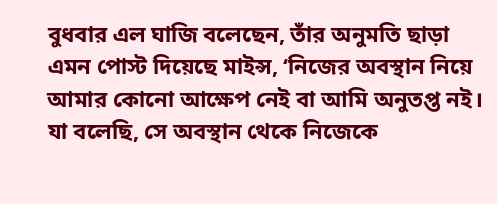বুধবার এল ঘাজি বলেছেন, তাঁর অনুমতি ছাড়া এমন পোস্ট দিয়েছে মাইন্স, ‘নিজের অবস্থান নিয়ে আমার কোনো আক্ষেপ নেই বা আমি অনুতপ্ত নই। যা বলেছি, সে অবস্থান থেকে নিজেকে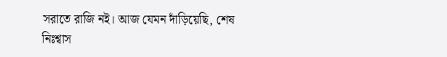সরাতে রাজি নই। আজ যেমন দাঁড়িয়েছি, শেষ নিঃশ্বাস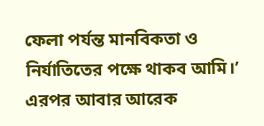ফেলা পর্যন্ত মানবিকতা ও নির্যাতিতের পক্ষে থাকব আমি।’
এরপর আবার আরেক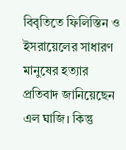বিবৃতিতে ফিলিস্তিন ও ইসরায়েলের সাধারণ মানুষের হত্যার প্রতিবাদ জানিয়েছেন এল ঘাজি। কিন্তু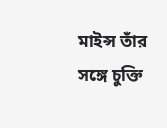মাইন্স তাঁর সঙ্গে চুক্তি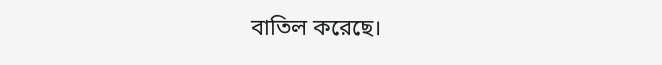বাতিল করেছে।